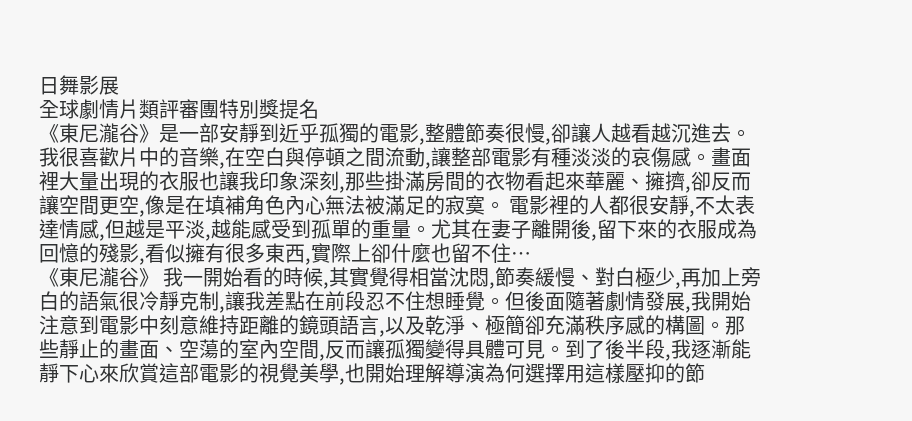日舞影展
全球劇情片類評審團特別獎提名
《東尼瀧谷》是一部安靜到近乎孤獨的電影,整體節奏很慢,卻讓人越看越沉進去。我很喜歡片中的音樂,在空白與停頓之間流動,讓整部電影有種淡淡的哀傷感。畫面裡大量出現的衣服也讓我印象深刻,那些掛滿房間的衣物看起來華麗、擁擠,卻反而讓空間更空,像是在填補角色內心無法被滿足的寂寞。 電影裡的人都很安靜,不太表達情感,但越是平淡,越能感受到孤單的重量。尤其在妻子離開後,留下來的衣服成為回憶的殘影,看似擁有很多東西,實際上卻什麼也留不住⋯
《東尼瀧谷》 我一開始看的時候,其實覺得相當沈悶,節奏緩慢、對白極少,再加上旁白的語氣很冷靜克制,讓我差點在前段忍不住想睡覺。但後面隨著劇情發展,我開始注意到電影中刻意維持距離的鏡頭語言,以及乾淨、極簡卻充滿秩序感的構圖。那些靜止的畫面、空蕩的室內空間,反而讓孤獨變得具體可見。到了後半段,我逐漸能靜下心來欣賞這部電影的視覺美學,也開始理解導演為何選擇用這樣壓抑的節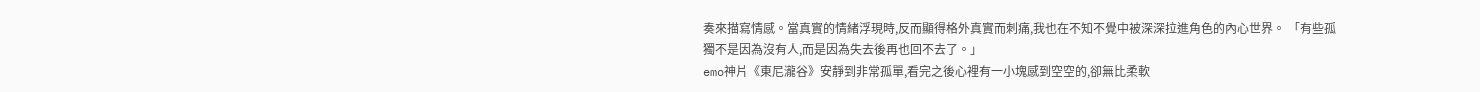奏來描寫情感。當真實的情緒浮現時,反而顯得格外真實而刺痛,我也在不知不覺中被深深拉進角色的內心世界。 「有些孤獨不是因為沒有人,而是因為失去後再也回不去了。」
emo神片《東尼瀧谷》安靜到非常孤單,看完之後心裡有一小塊感到空空的,卻無比柔軟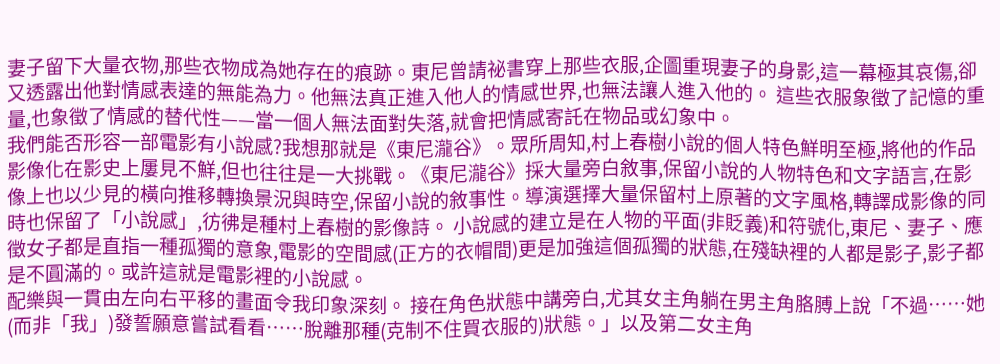妻子留下大量衣物,那些衣物成為她存在的痕跡。東尼曾請祕書穿上那些衣服,企圖重現妻子的身影,這一幕極其哀傷,卻又透露出他對情感表達的無能為力。他無法真正進入他人的情感世界,也無法讓人進入他的。 這些衣服象徵了記憶的重量,也象徵了情感的替代性——當一個人無法面對失落,就會把情感寄託在物品或幻象中。
我們能否形容一部電影有小說感?我想那就是《東尼瀧谷》。眾所周知,村上春樹小說的個人特色鮮明至極,將他的作品影像化在影史上屢見不鮮,但也往往是一大挑戰。《東尼瀧谷》採大量旁白敘事,保留小說的人物特色和文字語言,在影像上也以少見的橫向推移轉換景況與時空,保留小說的敘事性。導演選擇大量保留村上原著的文字風格,轉譯成影像的同時也保留了「小說感」,彷彿是種村上春樹的影像詩。 小說感的建立是在人物的平面(非貶義)和符號化,東尼、妻子、應徵女子都是直指一種孤獨的意象,電影的空間感(正方的衣帽間)更是加強這個孤獨的狀態,在殘缺裡的人都是影子,影子都是不圓滿的。或許這就是電影裡的小說感。
配樂與一貫由左向右平移的畫面令我印象深刻。 接在角色狀態中講旁白,尤其女主角躺在男主角胳膊上說「不過⋯⋯她(而非「我」)發誓願意嘗試看看⋯⋯脫離那種(克制不住買衣服的)狀態。」以及第二女主角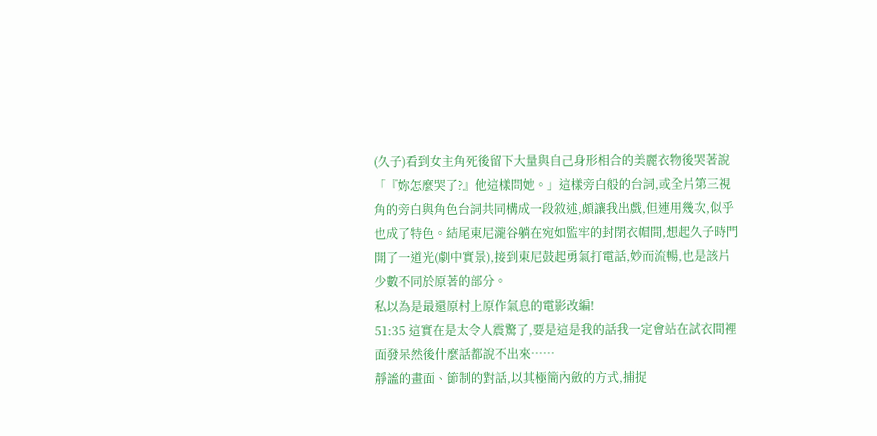(久子)看到女主角死後留下大量與自己身形相合的美麗衣物後哭著說「『妳怎麼哭了?』他這樣問她。」這樣旁白般的台詞,或全片第三視角的旁白與角色台詞共同構成一段敘述,頗讓我出戲,但連用幾次,似乎也成了特色。結尾東尼瀧谷躺在宛如監牢的封閉衣帽間,想起久子時門開了一道光(劇中實景),接到東尼鼓起勇氣打電話,妙而流暢,也是該片少數不同於原著的部分。
私以為是最還原村上原作氣息的電影改編!
51:35 這實在是太令人震驚了,要是這是我的話我一定會站在試衣間裡面發呆然後什麼話都說不出來⋯⋯
靜謐的畫面、節制的對話,以其極簡內斂的方式,捕捉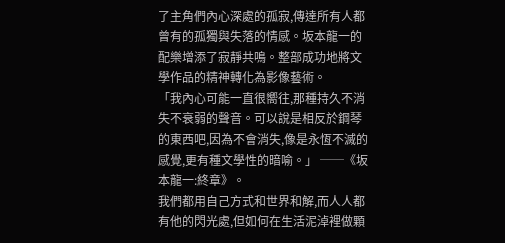了主角們內心深處的孤寂,傳達所有人都曾有的孤獨與失落的情感。坂本龍一的配樂增添了寂靜共鳴。整部成功地將文學作品的精神轉化為影像藝術。
「我內心可能一直很嚮往,那種持久不消失不衰弱的聲音。可以說是相反於鋼琴的東西吧,因為不會消失,像是永恆不滅的感覺,更有種文學性的暗喻。」 ──《坂本龍一:終章》。
我們都用自己方式和世界和解,而人人都有他的閃光處,但如何在生活泥淖裡做顆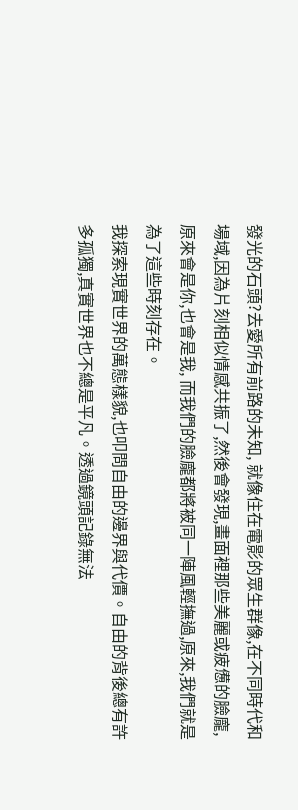發光的石頭?去愛所有前路的未知, 就像住在電影的眾生群像,在不同時代和場域,因為片刻相似情感共振了,然後會發現,畫面裡那些美麗或疲憊的臉龐,原來會是你,也會是我, 而我們的臉龐都將被同一陣風輕撫過,原來,我們就是為了這些時刻存在。
我探索現實世界的萬態樣貌,也叩問自由的邊界與代價。自由的背後總有許多孤獨,真實世界也不總是平凡。透過鏡頭記錄無法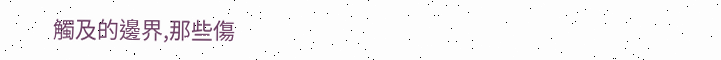觸及的邊界,那些傷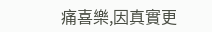痛喜樂,因真實更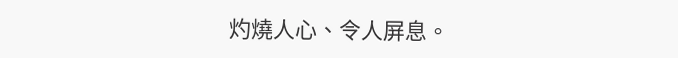灼燒人心、令人屏息。